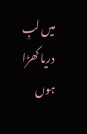میں لبِ دریا کھڑا ہوں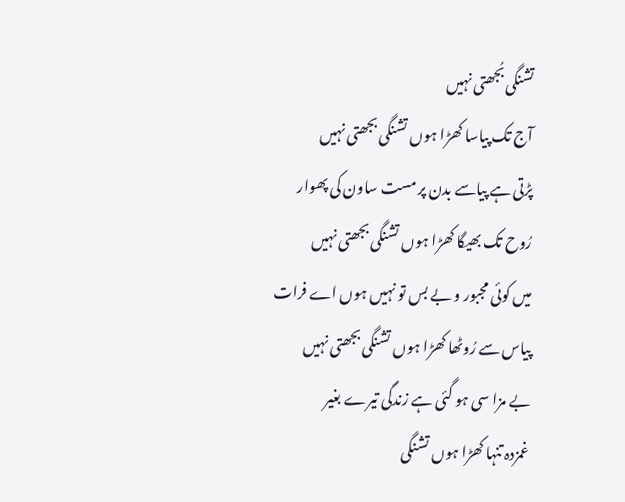تشنگی بُجھتی نہیں
آج تک پیاسا کھڑا ہوں تشنگی بجھتی نہیں
پڑتی ہے پیاسے بدن پر مست ساون کی پھوار
رُوح تک بھیگا کھڑا ہوں تشنگی بجھتی نہیں
میں کوئی مجبور و بے بس تو نہیں ہوں اے فرات
پیاس سے رُوٹھا کھڑا ہوں تشنگی بجھتی نہیں
بے مزا سی ہو گئی ہے زندگی تیرے بغیر
غمزدہ تنہا کھڑا ہوں تشنگی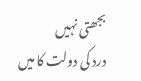بجھتی نہیں
درد کی دولت کا میں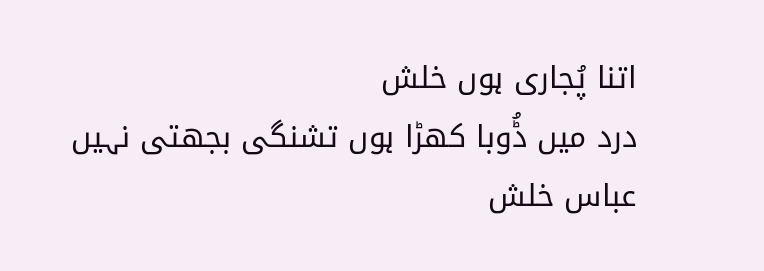اتنا پُجاری ہوں خلش
درد میں ڈُوبا کھڑا ہوں تشنگی بجھتی نہیں
عباس خلش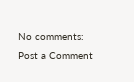No comments:
Post a Comment